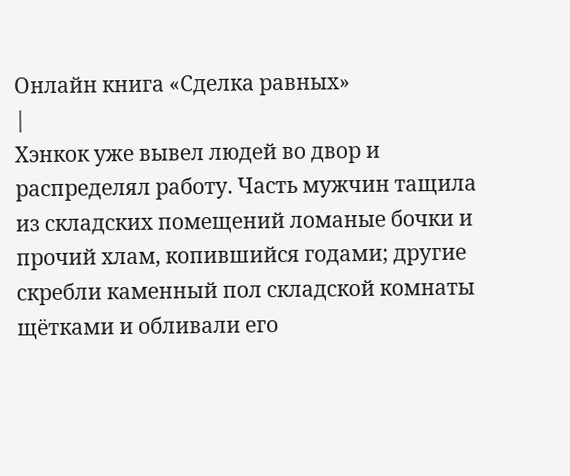Онлайн книга «Сделка равных»
|
Хэнкок уже вывел людей во двор и распределял работу. Часть мужчин тащила из складских помещений ломаные бочки и прочий хлам, копившийся годами; другие скребли каменный пол складской комнаты щётками и обливали его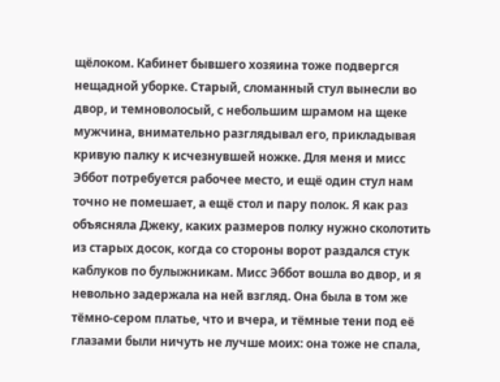щёлоком. Кабинет бывшего хозяина тоже подвергся нещадной уборке. Старый, сломанный стул вынесли во двор, и темноволосый, с небольшим шрамом на щеке мужчина, внимательно разглядывал его, прикладывая кривую палку к исчезнувшей ножке. Для меня и мисс Эббот потребуется рабочее место, и ещё один стул нам точно не помешает, а ещё стол и пару полок. Я как раз объясняла Джеку, каких размеров полку нужно сколотить из старых досок, когда со стороны ворот раздался стук каблуков по булыжникам. Мисс Эббот вошла во двор, и я невольно задержала на ней взгляд. Она была в том же тёмно-сером платье, что и вчера, и тёмные тени под её глазами были ничуть не лучше моих: она тоже не спала,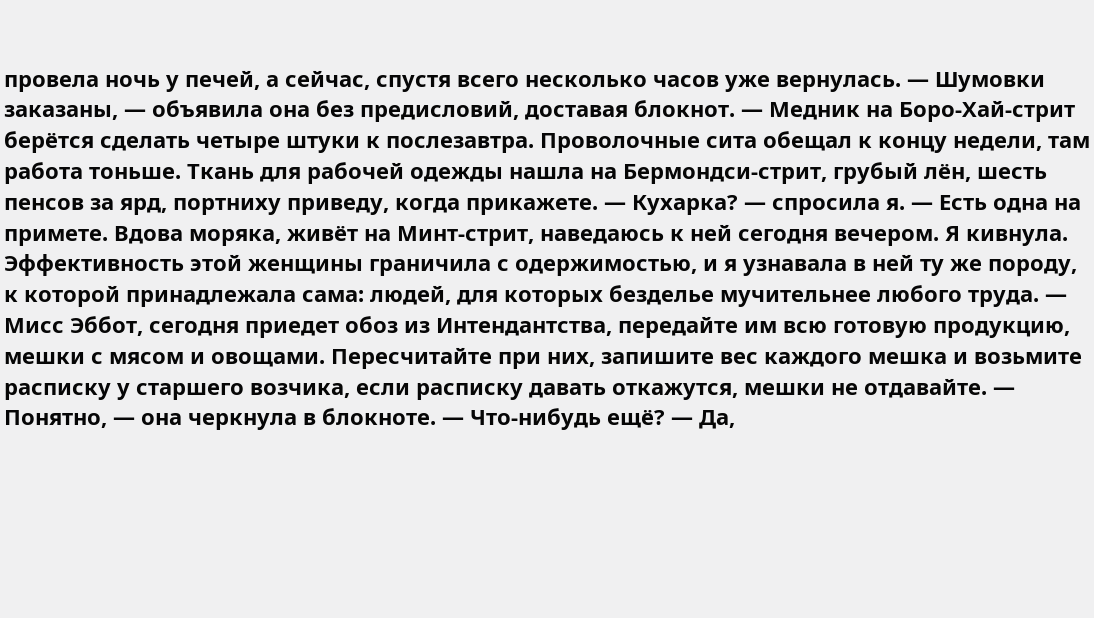провела ночь у печей, а сейчас, спустя всего несколько часов уже вернулась. — Шумовки заказаны, — объявила она без предисловий, доставая блокнот. — Медник на Боро-Хай-стрит берётся сделать четыре штуки к послезавтра. Проволочные сита обещал к концу недели, там работа тоньше. Ткань для рабочей одежды нашла на Бермондси-стрит, грубый лён, шесть пенсов за ярд, портниху приведу, когда прикажете. — Кухарка? — спросила я. — Есть одна на примете. Вдова моряка, живёт на Минт-стрит, наведаюсь к ней сегодня вечером. Я кивнула. Эффективность этой женщины граничила с одержимостью, и я узнавала в ней ту же породу, к которой принадлежала сама: людей, для которых безделье мучительнее любого труда. — Мисс Эббот, сегодня приедет обоз из Интендантства, передайте им всю готовую продукцию, мешки с мясом и овощами. Пересчитайте при них, запишите вес каждого мешка и возьмите расписку у старшего возчика, если расписку давать откажутся, мешки не отдавайте. — Понятно, — она черкнула в блокноте. — Что-нибудь ещё? — Да,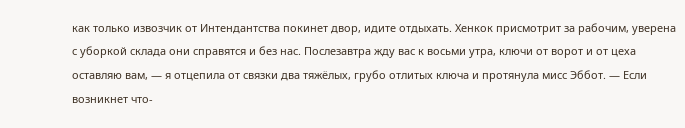как только извозчик от Интендантства покинет двор, идите отдыхать. Хенкок присмотрит за рабочим, уверена с уборкой склада они справятся и без нас. Послезавтра жду вас к восьми утра, ключи от ворот и от цеха оставляю вам, — я отцепила от связки два тяжёлых, грубо отлитых ключа и протянула мисс Эббот. — Если возникнет что-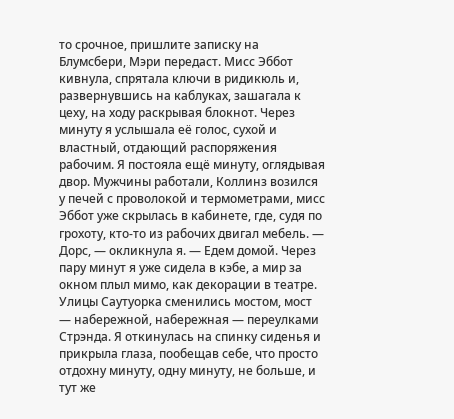то срочное, пришлите записку на Блумсбери, Мэри передаст. Мисс Эббот кивнула, спрятала ключи в ридикюль и, развернувшись на каблуках, зашагала к цеху, на ходу раскрывая блокнот. Через минуту я услышала её голос, сухой и властный, отдающий распоряжения рабочим. Я постояла ещё минуту, оглядывая двор. Мужчины работали, Коллинз возился у печей с проволокой и термометрами, мисс Эббот уже скрылась в кабинете, где, судя по грохоту, кто-то из рабочих двигал мебель. — Дорс, — окликнула я. — Едем домой. Через пару минут я уже сидела в кэбе, а мир за окном плыл мимо, как декорации в театре. Улицы Саутуорка сменились мостом, мост — набережной, набережная — переулками Стрэнда. Я откинулась на спинку сиденья и прикрыла глаза, пообещав себе, что просто отдохну минуту, одну минуту, не больше, и тут же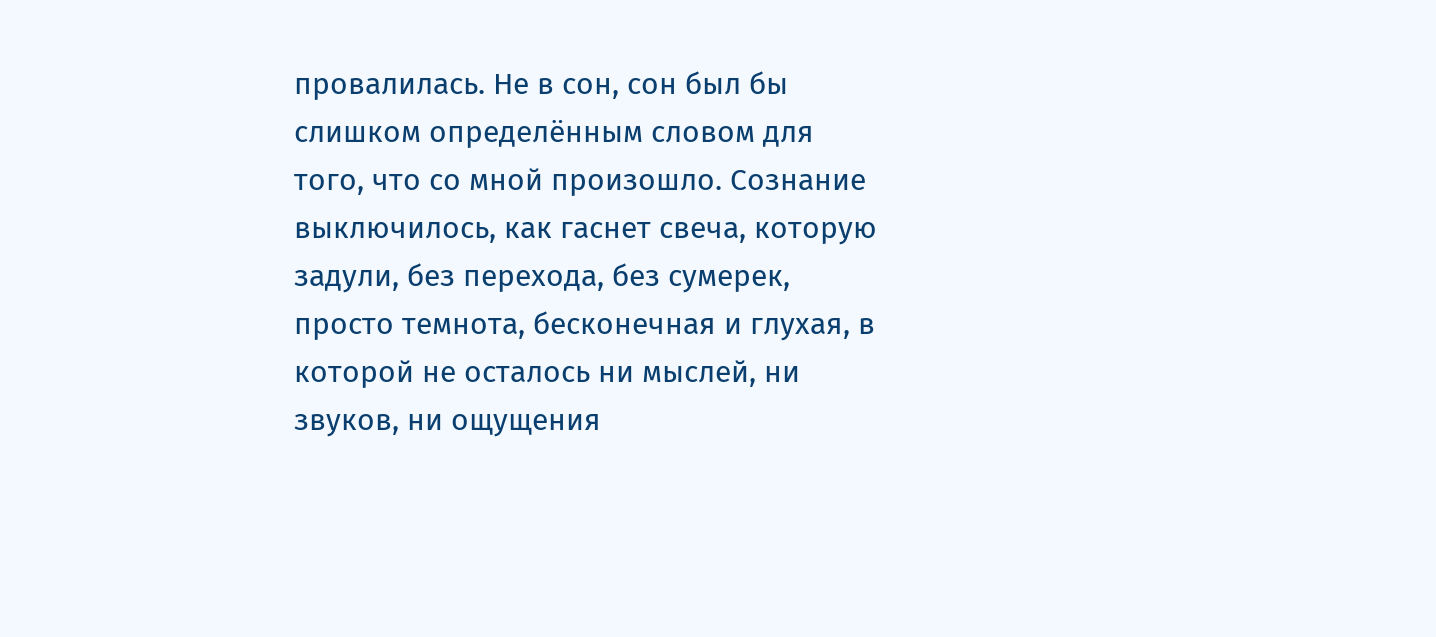провалилась. Не в сон, сон был бы слишком определённым словом для того, что со мной произошло. Сознание выключилось, как гаснет свеча, которую задули, без перехода, без сумерек, просто темнота, бесконечная и глухая, в которой не осталось ни мыслей, ни звуков, ни ощущения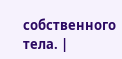собственного тела. |